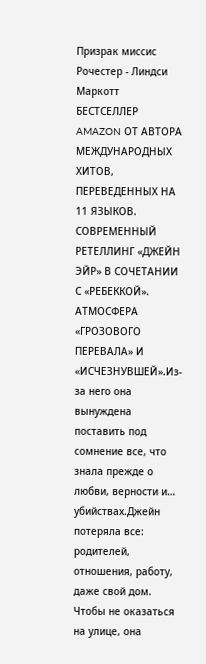Призрак миссис Рочестер - Линдси Маркотт
БЕСТСЕЛЛЕР AMAZON ОТ АВТОРА МЕЖДУНАРОДНЫХ ХИТОВ, ПЕРЕВЕДЕННЫХ НА 11 ЯЗЫКОВ. СОВРЕМЕННЫЙ РЕТЕЛЛИНГ «ДЖЕЙН ЭЙР» В СОЧЕТАНИИ С «РЕБЕККОЙ». АТМОСФЕРА «ГРОЗОВОГО ПЕРЕВАЛА» И «ИСЧЕЗНУВШЕЙ».Из-за него она вынуждена поставить под сомнение все, что знала прежде о любви, верности и… убийствах.Джейн потеряла все: родителей, отношения, работу, даже свой дом. Чтобы не оказаться на улице, она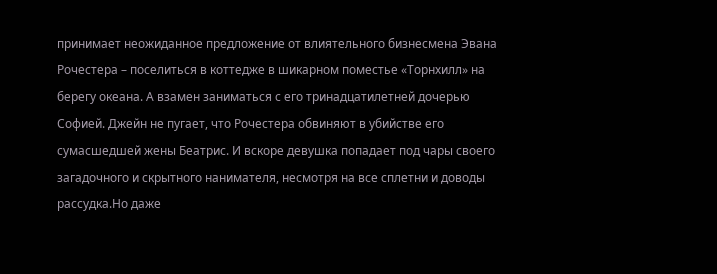принимает неожиданное предложение от влиятельного бизнесмена Эвана Рочестера – поселиться в коттедже в шикарном поместье «Торнхилл» на берегу океана. А взамен заниматься с его тринадцатилетней дочерью Софией. Джейн не пугает, что Рочестера обвиняют в убийстве его сумасшедшей жены Беатрис. И вскоре девушка попадает под чары своего загадочного и скрытного нанимателя, несмотря на все сплетни и доводы рассудка.Но даже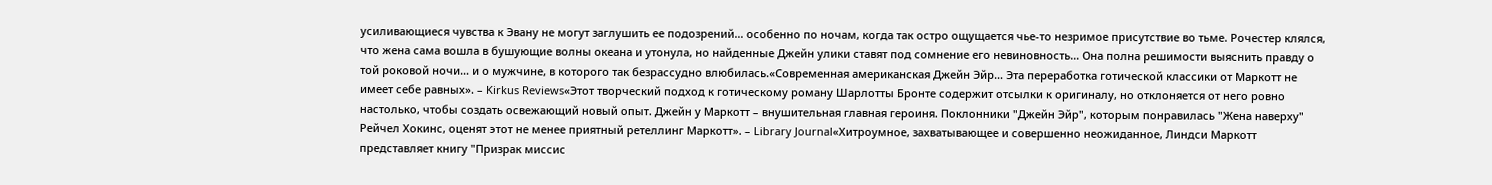усиливающиеся чувства к Эвану не могут заглушить ее подозрений… особенно по ночам, когда так остро ощущается чье-то незримое присутствие во тьме. Рочестер клялся, что жена сама вошла в бушующие волны океана и утонула, но найденные Джейн улики ставят под сомнение его невиновность… Она полна решимости выяснить правду о той роковой ночи… и о мужчине, в которого так безрассудно влюбилась.«Современная американская Джейн Эйр… Эта переработка готической классики от Маркотт не имеет себе равных». – Kirkus Reviews«Этот творческий подход к готическому роману Шарлотты Бронте содержит отсылки к оригиналу, но отклоняется от него ровно настолько, чтобы создать освежающий новый опыт. Джейн у Маркотт – внушительная главная героиня. Поклонники "Джейн Эйр", которым понравилась "Жена наверху" Рейчел Хокинс, оценят этот не менее приятный ретеллинг Маркотт». – Library Journal«Хитроумное, захватывающее и совершенно неожиданное, Линдси Маркотт представляет книгу "Призрак миссис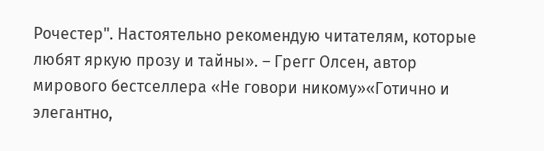Рочестер". Настоятельно рекомендую читателям, которые любят яркую прозу и тайны». – Грегг Олсен, автор мирового бестселлера «Не говори никому»«Готично и элегантно,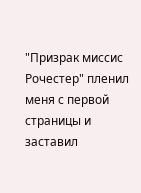"Призрак миссис Рочестер" пленил меня с первой страницы и заставил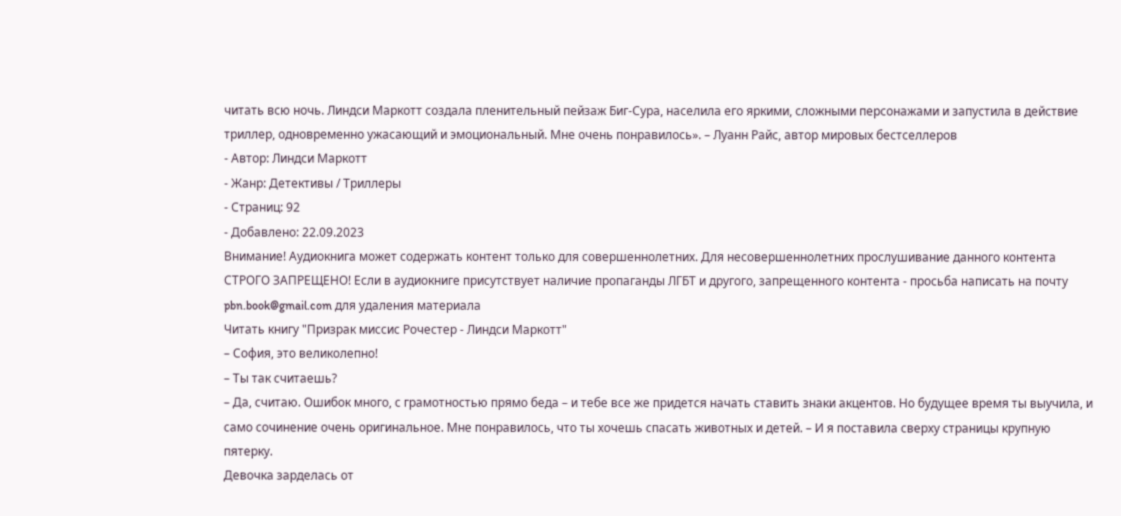читать всю ночь. Линдси Маркотт создала пленительный пейзаж Биг-Сура, населила его яркими, сложными персонажами и запустила в действие триллер, одновременно ужасающий и эмоциональный. Мне очень понравилось». – Луанн Райс, автор мировых бестселлеров
- Автор: Линдси Маркотт
- Жанр: Детективы / Триллеры
- Страниц: 92
- Добавлено: 22.09.2023
Внимание! Аудиокнига может содержать контент только для совершеннолетних. Для несовершеннолетних прослушивание данного контента СТРОГО ЗАПРЕЩЕНО! Если в аудиокниге присутствует наличие пропаганды ЛГБТ и другого, запрещенного контента - просьба написать на почту pbn.book@gmail.com для удаления материала
Читать книгу "Призрак миссис Рочестер - Линдси Маркотт"
– София, это великолепно!
– Ты так считаешь?
– Да, считаю. Ошибок много, с грамотностью прямо беда – и тебе все же придется начать ставить знаки акцентов. Но будущее время ты выучила, и само сочинение очень оригинальное. Мне понравилось, что ты хочешь спасать животных и детей. – И я поставила сверху страницы крупную пятерку.
Девочка зарделась от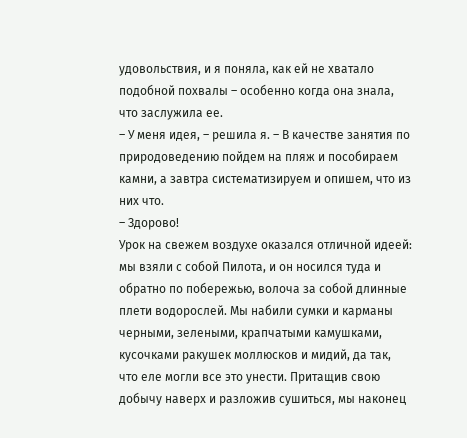удовольствия, и я поняла, как ей не хватало подобной похвалы – особенно когда она знала, что заслужила ее.
– У меня идея, – решила я. – В качестве занятия по природоведению пойдем на пляж и пособираем камни, а завтра систематизируем и опишем, что из них что.
– Здорово!
Урок на свежем воздухе оказался отличной идеей: мы взяли с собой Пилота, и он носился туда и обратно по побережью, волоча за собой длинные плети водорослей. Мы набили сумки и карманы черными, зелеными, крапчатыми камушками, кусочками ракушек моллюсков и мидий, да так, что еле могли все это унести. Притащив свою добычу наверх и разложив сушиться, мы наконец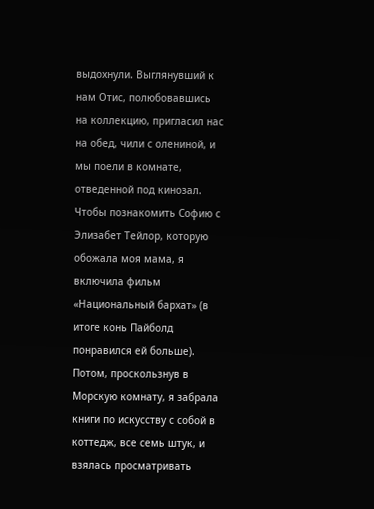выдохнули. Выглянувший к нам Отис, полюбовавшись на коллекцию, пригласил нас на обед, чили с олениной, и мы поели в комнате, отведенной под кинозал.
Чтобы познакомить Софию с Элизабет Тейлор, которую обожала моя мама, я включила фильм «Национальный бархат» (в итоге конь Пайболд понравился ей больше).
Потом, проскользнув в Морскую комнату, я забрала книги по искусству с собой в коттедж, все семь штук, и взялась просматривать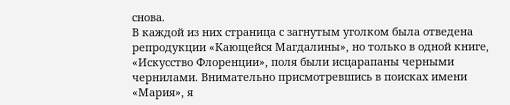снова.
В каждой из них страница с загнутым уголком была отведена репродукции «Кающейся Магдалины», но только в одной книге, «Искусство Флоренции», поля были исцарапаны черными чернилами. Внимательно присмотревшись в поисках имени «Мария», я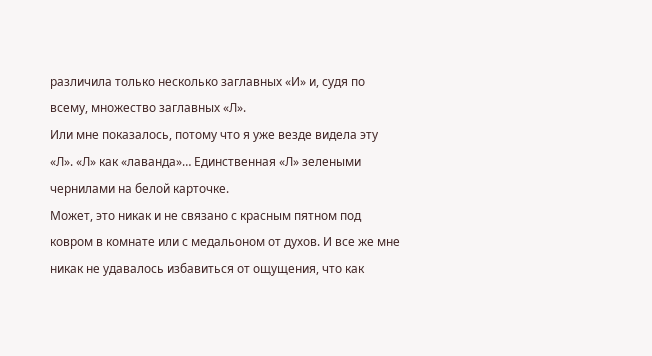различила только несколько заглавных «И» и, судя по всему, множество заглавных «Л».
Или мне показалось, потому что я уже везде видела эту «Л». «Л» как «лаванда»… Единственная «Л» зелеными чернилами на белой карточке.
Может, это никак и не связано с красным пятном под ковром в комнате или с медальоном от духов. И все же мне никак не удавалось избавиться от ощущения, что как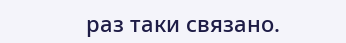раз таки связано.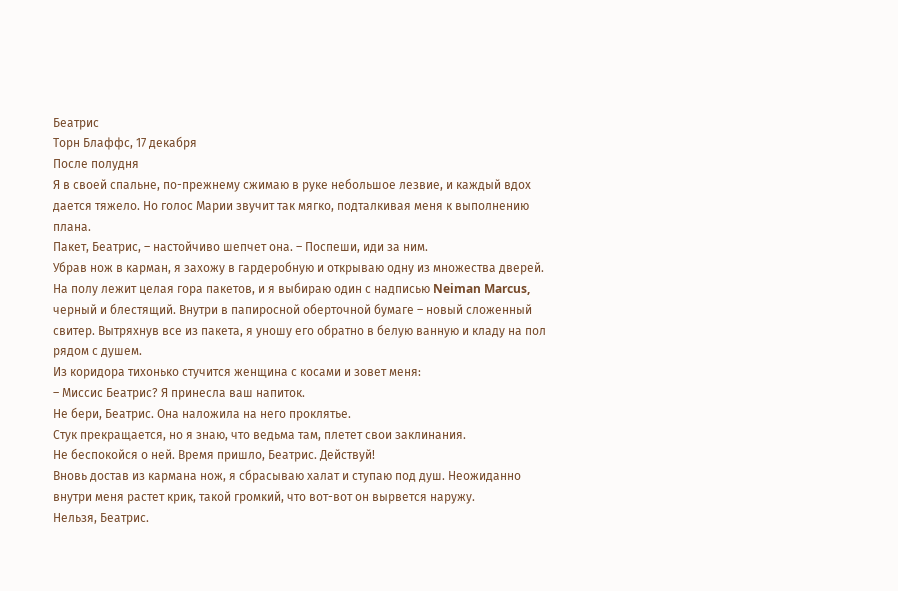Беатрис
Торн Блаффс, 17 декабря
После полудня
Я в своей спальне, по-прежнему сжимаю в руке небольшое лезвие, и каждый вдох дается тяжело. Но голос Марии звучит так мягко, подталкивая меня к выполнению плана.
Пакет, Беатрис, – настойчиво шепчет она. – Поспеши, иди за ним.
Убрав нож в карман, я захожу в гардеробную и открываю одну из множества дверей. На полу лежит целая гора пакетов, и я выбираю один с надписью Neiman Marcus, черный и блестящий. Внутри в папиросной оберточной бумаге – новый сложенный свитер. Вытряхнув все из пакета, я уношу его обратно в белую ванную и кладу на пол рядом с душем.
Из коридора тихонько стучится женщина с косами и зовет меня:
– Миссис Беатрис? Я принесла ваш напиток.
Не бери, Беатрис. Она наложила на него проклятье.
Стук прекращается, но я знаю, что ведьма там, плетет свои заклинания.
Не беспокойся о ней. Время пришло, Беатрис. Действуй!
Вновь достав из кармана нож, я сбрасываю халат и ступаю под душ. Неожиданно внутри меня растет крик, такой громкий, что вот-вот он вырвется наружу.
Нельзя, Беатрис.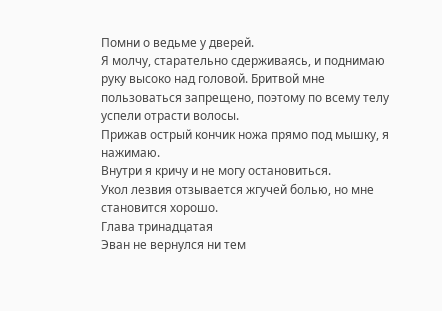Помни о ведьме у дверей.
Я молчу, старательно сдерживаясь, и поднимаю руку высоко над головой. Бритвой мне пользоваться запрещено, поэтому по всему телу успели отрасти волосы.
Прижав острый кончик ножа прямо под мышку, я нажимаю.
Внутри я кричу и не могу остановиться.
Укол лезвия отзывается жгучей болью, но мне становится хорошо.
Глава тринадцатая
Эван не вернулся ни тем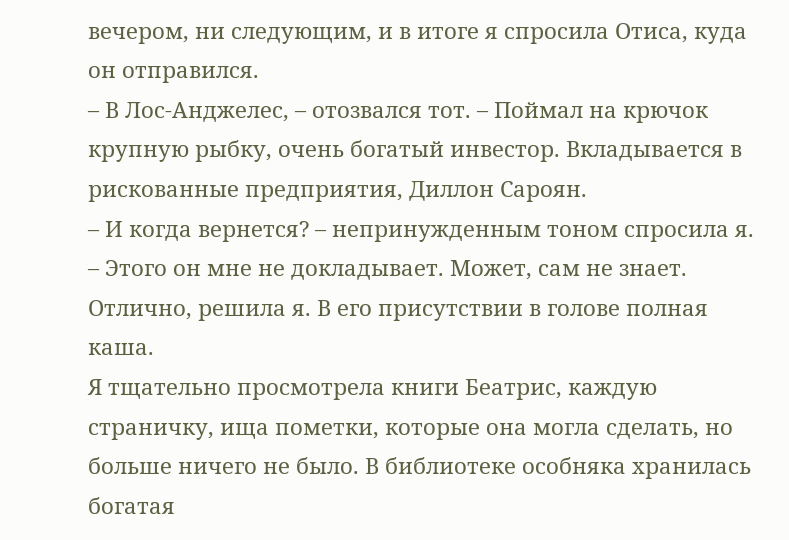вечером, ни следующим, и в итоге я спросила Отиса, куда он отправился.
– В Лос-Анджелес, – отозвался тот. – Поймал на крючок крупную рыбку, очень богатый инвестор. Вкладывается в рискованные предприятия, Диллон Сароян.
– И когда вернется? – непринужденным тоном спросила я.
– Этого он мне не докладывает. Может, сам не знает.
Отлично, решила я. В его присутствии в голове полная каша.
Я тщательно просмотрела книги Беатрис, каждую страничку, ища пометки, которые она могла сделать, но больше ничего не было. В библиотеке особняка хранилась богатая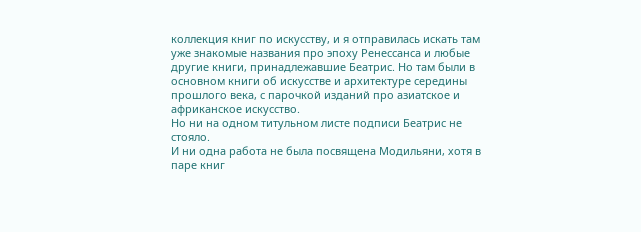коллекция книг по искусству, и я отправилась искать там уже знакомые названия про эпоху Ренессанса и любые другие книги, принадлежавшие Беатрис. Но там были в основном книги об искусстве и архитектуре середины прошлого века, с парочкой изданий про азиатское и африканское искусство.
Но ни на одном титульном листе подписи Беатрис не стояло.
И ни одна работа не была посвящена Модильяни, хотя в паре книг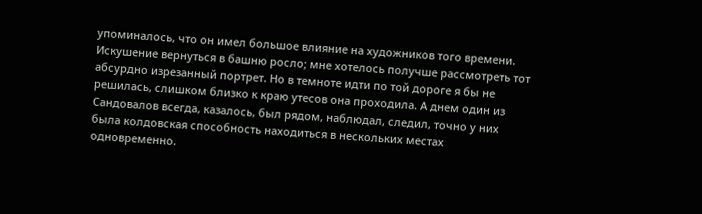упоминалось, что он имел большое влияние на художников того времени.
Искушение вернуться в башню росло; мне хотелось получше рассмотреть тот абсурдно изрезанный портрет. Но в темноте идти по той дороге я бы не решилась, слишком близко к краю утесов она проходила. А днем один из Сандовалов всегда, казалось, был рядом, наблюдал, следил, точно у них была колдовская способность находиться в нескольких местах одновременно.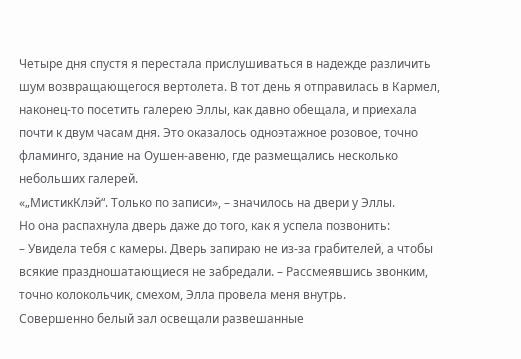Четыре дня спустя я перестала прислушиваться в надежде различить шум возвращающегося вертолета. В тот день я отправилась в Кармел, наконец-то посетить галерею Эллы, как давно обещала, и приехала почти к двум часам дня. Это оказалось одноэтажное розовое, точно фламинго, здание на Оушен-авеню, где размещались несколько небольших галерей.
«„МистикКлэй“. Только по записи», – значилось на двери у Эллы.
Но она распахнула дверь даже до того, как я успела позвонить:
– Увидела тебя с камеры. Дверь запираю не из-за грабителей, а чтобы всякие праздношатающиеся не забредали. – Рассмеявшись звонким, точно колокольчик, смехом, Элла провела меня внутрь.
Совершенно белый зал освещали развешанные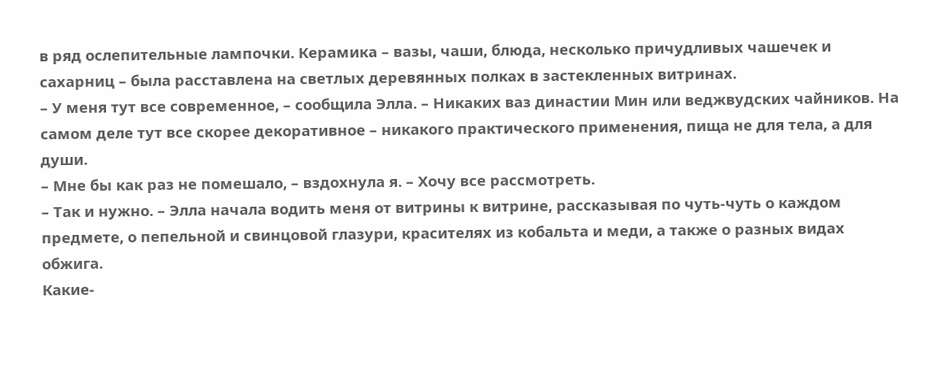в ряд ослепительные лампочки. Керамика – вазы, чаши, блюда, несколько причудливых чашечек и сахарниц – была расставлена на светлых деревянных полках в застекленных витринах.
– У меня тут все современное, – сообщила Элла. – Никаких ваз династии Мин или веджвудских чайников. На самом деле тут все скорее декоративное – никакого практического применения, пища не для тела, а для души.
– Мне бы как раз не помешало, – вздохнула я. – Хочу все рассмотреть.
– Так и нужно. – Элла начала водить меня от витрины к витрине, рассказывая по чуть-чуть о каждом предмете, о пепельной и свинцовой глазури, красителях из кобальта и меди, а также о разных видах обжига.
Какие-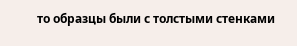то образцы были с толстыми стенками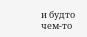и будто чем-то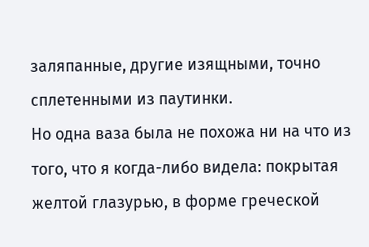заляпанные, другие изящными, точно сплетенными из паутинки.
Но одна ваза была не похожа ни на что из того, что я когда-либо видела: покрытая желтой глазурью, в форме греческой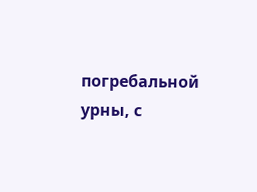погребальной урны, с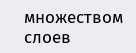множеством слоев